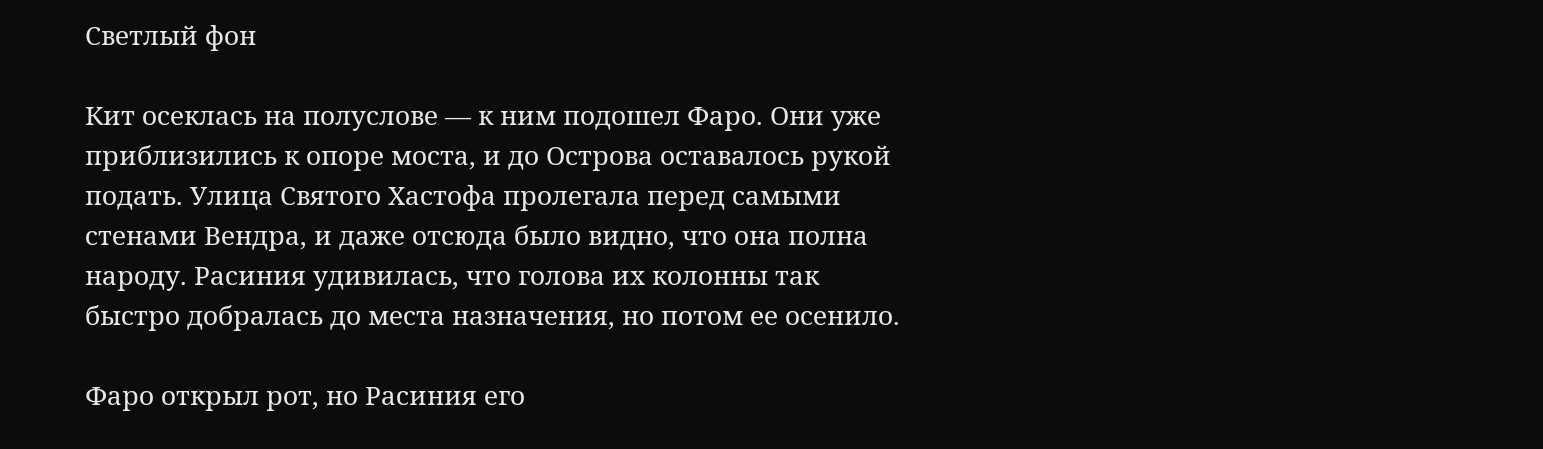Светлый фон

Кит осеклась на полуслове — к ним подошел Фаро. Они уже приблизились к опоре моста, и до Острова оставалось рукой подать. Улица Святого Хастофа пролегала перед самыми стенами Вендра, и даже отсюда было видно, что она полна народу. Расиния удивилась, что голова их колонны так быстро добралась до места назначения, но потом ее осенило.

Фаро открыл рот, но Расиния его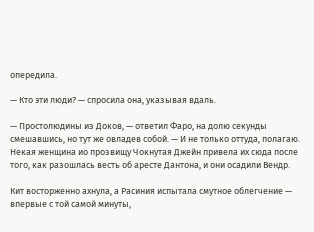опередила.

— Кто эти люди? — спросила она, указывая вдаль.

— Простолюдины из Доков, — ответил Фаро, на долю секунды смешавшись, но тут же овладев собой. — И не только оттуда, полагаю. Некая женщина ио прозвищу Чокнутая Джейн привела их сюда после того, как разошлась весть об аресте Дантона, и они осадили Вендр.

Кит восторженно ахнула, а Расиния испытала смутное облегчение — впервые с той самой минуты,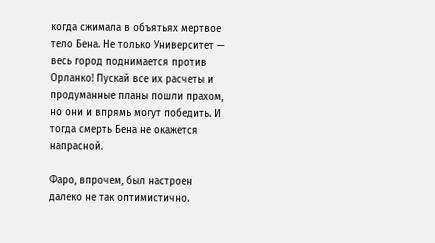когда сжимала в объятьях мертвое тело Бена. Не только Университет — весь город поднимается против Орланко! Пускай все их расчеты и продуманные планы пошли прахом, но они и впрямь могут победить. И тогда смерть Бена не окажется напрасной.

Фаро, впрочем, был настроен далеко не так оптимистично.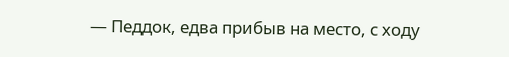— Педдок, едва прибыв на место, с ходу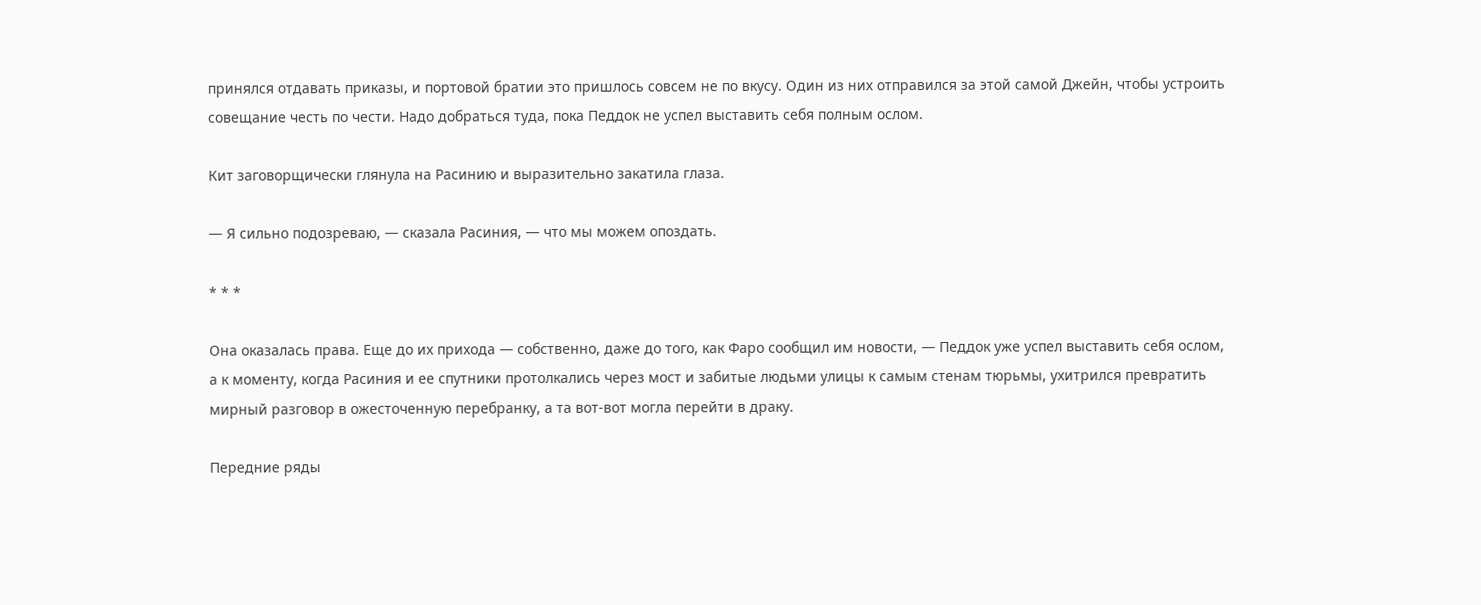принялся отдавать приказы, и портовой братии это пришлось совсем не по вкусу. Один из них отправился за этой самой Джейн, чтобы устроить совещание честь по чести. Надо добраться туда, пока Педдок не успел выставить себя полным ослом.

Кит заговорщически глянула на Расинию и выразительно закатила глаза.

— Я сильно подозреваю, — сказала Расиния, — что мы можем опоздать.

* * *

Она оказалась права. Еще до их прихода — собственно, даже до того, как Фаро сообщил им новости, — Педдок уже успел выставить себя ослом, а к моменту, когда Расиния и ее спутники протолкались через мост и забитые людьми улицы к самым стенам тюрьмы, ухитрился превратить мирный разговор в ожесточенную перебранку, а та вот-вот могла перейти в драку.

Передние ряды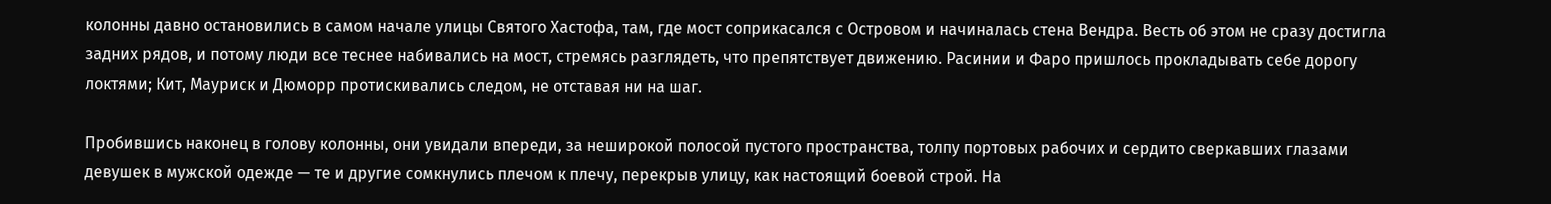колонны давно остановились в самом начале улицы Святого Хастофа, там, где мост соприкасался с Островом и начиналась стена Вендра. Весть об этом не сразу достигла задних рядов, и потому люди все теснее набивались на мост, стремясь разглядеть, что препятствует движению. Расинии и Фаро пришлось прокладывать себе дорогу локтями; Кит, Мауриск и Дюморр протискивались следом, не отставая ни на шаг.

Пробившись наконец в голову колонны, они увидали впереди, за неширокой полосой пустого пространства, толпу портовых рабочих и сердито сверкавших глазами девушек в мужской одежде — те и другие сомкнулись плечом к плечу, перекрыв улицу, как настоящий боевой строй. На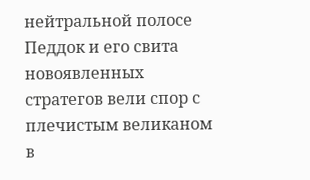нейтральной полосе Педдок и его свита новоявленных стратегов вели спор с плечистым великаном в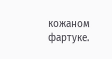кожаном фартуке.